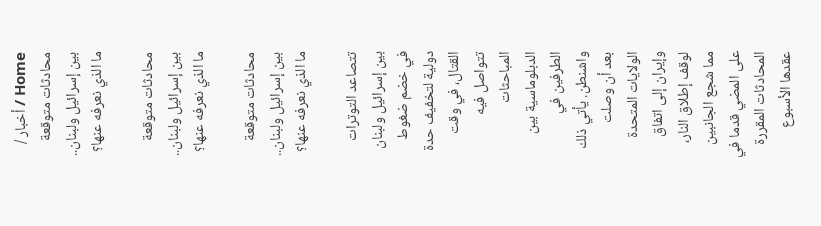Home / أخبار / محادثات متوقعة بين إسرائيل ولبنان.. ما الذي نعرفه عنها؟

محادثات متوقعة بين إسرائيل ولبنان.. ما الذي نعرفه عنها؟

محادثات متوقعة بين إسرائيل ولبنان.. ما الذي نعرفه عنها؟

تتصاعد التوترات بين إسرائيل ولبنان في خضم ضغوط دولية لتخفيف حدة القتال، في وقت تتواصل فيه المباحثات الدبلوماسية بين الطرفين في واشنطن. يأتي ذلك بعد أن وصلت الولايات المتحدة وإيران إلى اتفاق لوقف إطلاق النار، مما شجع الجانبين على المضي قدما في المحادثات المقررة عقدها الأسبوع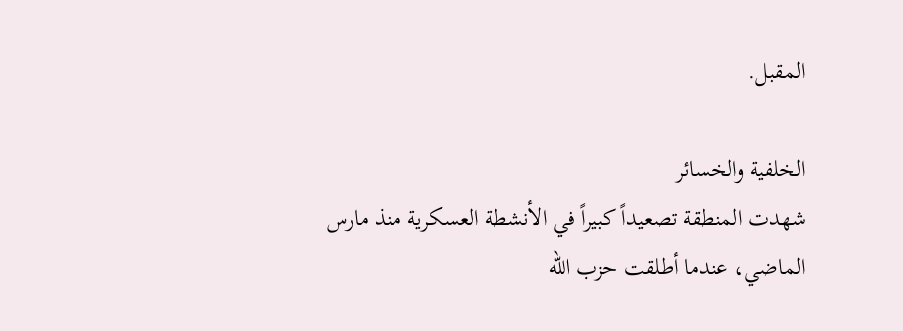المقبل.

الخلفية والخسائر
شهدت المنطقة تصعيداً كبيراً في الأنشطة العسكرية منذ مارس الماضي، عندما أطلقت حزب الله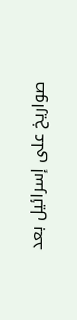صواريخ على إسرائيل بعد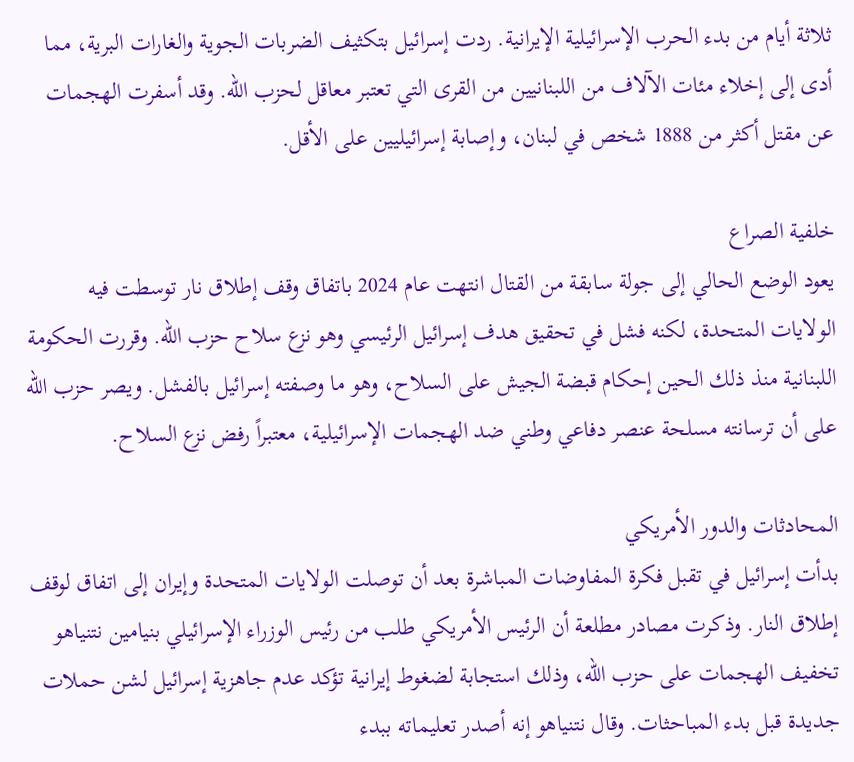ثلاثة أيام من بدء الحرب الإسرائيلية الإيرانية. ردت إسرائيل بتكثيف الضربات الجوية والغارات البرية، مما أدى إلى إخلاء مئات الآلاف من اللبنانيين من القرى التي تعتبر معاقل لحزب الله. وقد أسفرت الهجمات عن مقتل أكثر من 1888 شخص في لبنان، وإصابة إسرائيليين على الأقل.

خلفية الصراع
يعود الوضع الحالي إلى جولة سابقة من القتال انتهت عام 2024 باتفاق وقف إطلاق نار توسطت فيه الولايات المتحدة، لكنه فشل في تحقيق هدف إسرائيل الرئيسي وهو نزع سلاح حزب الله. وقررت الحكومة اللبنانية منذ ذلك الحين إحكام قبضة الجيش على السلاح، وهو ما وصفته إسرائيل بالفشل. ويصر حزب الله على أن ترسانته مسلحة عنصر دفاعي وطني ضد الهجمات الإسرائيلية، معتبراً رفض نزع السلاح.

المحادثات والدور الأمريكي
بدأت إسرائيل في تقبل فكرة المفاوضات المباشرة بعد أن توصلت الولايات المتحدة وإيران إلى اتفاق لوقف إطلاق النار. وذكرت مصادر مطلعة أن الرئيس الأمريكي طلب من رئيس الوزراء الإسرائيلي بنيامين نتنياهو تخفيف الهجمات على حزب الله، وذلك استجابة لضغوط إيرانية تؤكد عدم جاهزية إسرائيل لشن حملات جديدة قبل بدء المباحثات. وقال نتنياهو إنه أصدر تعليماته ببدء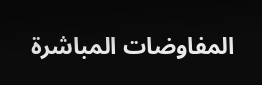المفاوضات المباشرة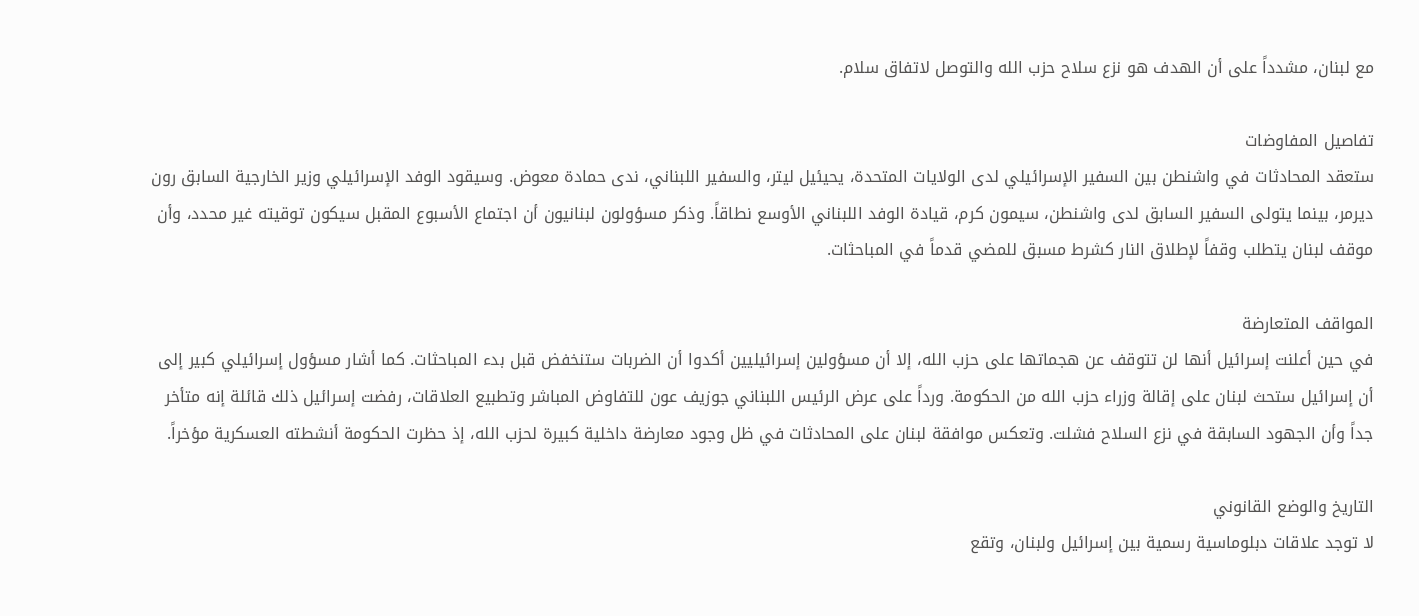مع لبنان، مشدداً على أن الهدف هو نزع سلاح حزب الله والتوصل لاتفاق سلام.

تفاصيل المفاوضات
ستعقد المحادثات في واشنطن بين السفير الإسرائيلي لدى الولايات المتحدة، يحيئيل ليتر، والسفير اللبناني، ندى حمادة معوض. وسيقود الوفد الإسرائيلي وزير الخارجية السابق رون ديرمر، بينما يتولى السفير السابق لدى واشنطن، سيمون كرم، قيادة الوفد اللبناني الأوسع نطاقاً. وذكر مسؤولون لبنانيون أن اجتماع الأسبوع المقبل سيكون توقيته غير محدد، وأن موقف لبنان يتطلب وقفاً لإطلاق النار كشرط مسبق للمضي قدماً في المباحثات.

المواقف المتعارضة
في حين أعلنت إسرائيل أنها لن تتوقف عن هجماتها على حزب الله، إلا أن مسؤولين إسرائيليين أكدوا أن الضربات ستنخفض قبل بدء المباحثات. كما أشار مسؤول إسرائيلي كبير إلى أن إسرائيل ستحث لبنان على إقالة وزراء حزب الله من الحكومة. ورداً على عرض الرئيس اللبناني جوزيف عون للتفاوض المباشر وتطبيع العلاقات، رفضت إسرائيل ذلك قائلة إنه متأخر جداً وأن الجهود السابقة في نزع السلاح فشلت. وتعكس موافقة لبنان على المحادثات في ظل وجود معارضة داخلية كبيرة لحزب الله، إذ حظرت الحكومة أنشطته العسكرية مؤخراً.

التاريخ والوضع القانوني
لا توجد علاقات دبلوماسية رسمية بين إسرائيل ولبنان، وتقع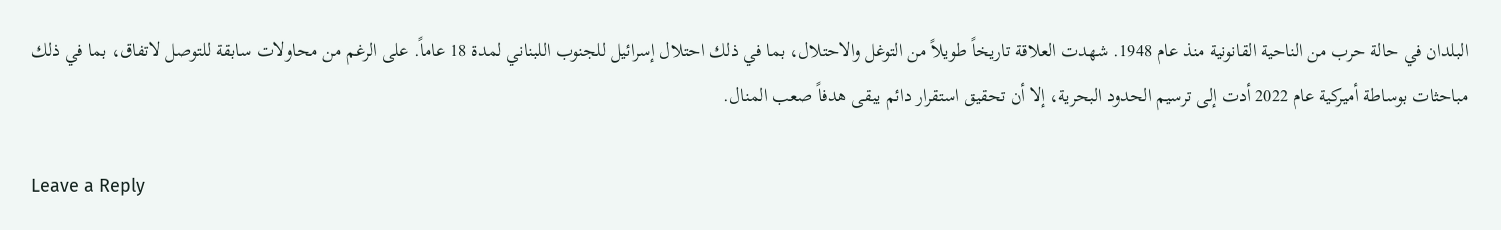البلدان في حالة حرب من الناحية القانونية منذ عام 1948. شهدت العلاقة تاريخاً طويلاً من التوغل والاحتلال، بما في ذلك احتلال إسرائيل للجنوب اللبناني لمدة 18 عاماً. على الرغم من محاولات سابقة للتوصل لاتفاق، بما في ذلك مباحثات بوساطة أميركية عام 2022 أدت إلى ترسيم الحدود البحرية، إلا أن تحقيق استقرار دائم يبقى هدفاً صعب المنال.

Leave a Reply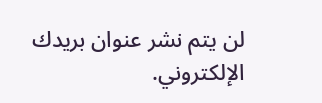لن يتم نشر عنوان بريدك الإلكتروني.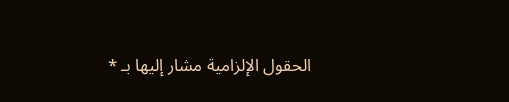الحقول الإلزامية مشار إليها بـ *